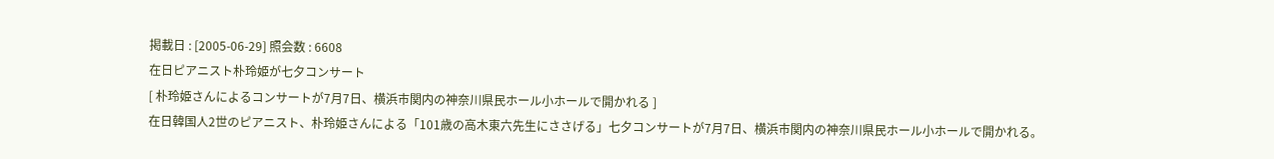掲載日 : [2005-06-29] 照会数 : 6608
在日ピアニスト朴玲姫が七夕コンサート
[ 朴玲姫さんによるコンサートが7月7日、横浜市関内の神奈川県民ホール小ホールで開かれる ]
在日韓国人2世のピアニスト、朴玲姫さんによる「101歳の高木東六先生にささげる」七夕コンサートが7月7日、横浜市関内の神奈川県民ホール小ホールで開かれる。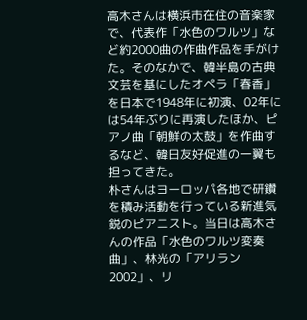高木さんは横浜市在住の音楽家で、代表作「水色のワルツ」など約2000曲の作曲作品を手がけた。そのなかで、韓半島の古典文芸を基にしたオペラ「春香」を日本で1948年に初演、02年には54年ぶりに再演したほか、ピアノ曲「朝鮮の太鼓」を作曲するなど、韓日友好促進の一翼も担ってきた。
朴さんはヨーロッパ各地で研鑽を積み活動を行っている新進気鋭のピアニスト。当日は高木さんの作品「水色のワルツ変奏曲」、林光の「アリラン2002」、リ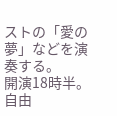ストの「愛の夢」などを演奏する。
開演18時半。自由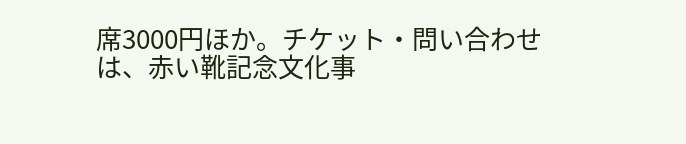席3000円ほか。チケット・問い合わせは、赤い靴記念文化事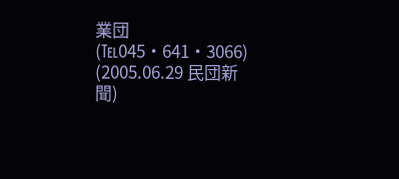業団(℡045・641・3066)
(2005.06.29 民団新聞)